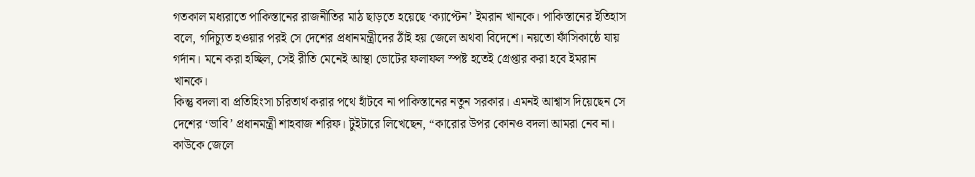গতকাল মধ্যরাতে পাকিস্তানের রাজনীতির মাঠ ছাড়তে হয়েছে ‘ক্যাপ্টেন’ ইমরান খানকে। পাকিস্তানের ইতিহাস বলে, গদিচ্যুত হওয়ার পরই সে দেশের প্রধানমন্ত্রীদের ঠাঁই হয় জেলে অথবা বিদেশে। নয়তো ফাঁসিকাষ্ঠে যায় গর্দান। মনে করা হচ্ছিল, সেই রীতি মেনেই আস্থা ভোটের ফলাফল স্পষ্ট হতেই গ্রেপ্তার করা হবে ইমরান খানকে।
কিন্তু বদলা বা প্রতিহিংসা চরিতার্থ করার পথে হাঁটবে না পাকিস্তানের নতুন সরকার। এমনই আশ্বাস দিয়েছেন সে দেশের ‘ভাবি’ প্রধানমন্ত্রী শাহবাজ শরিফ। টুইটারে লিখেছেন, “কারোর উপর কোনও বদলা আমরা নেব না। কাউকে জেলে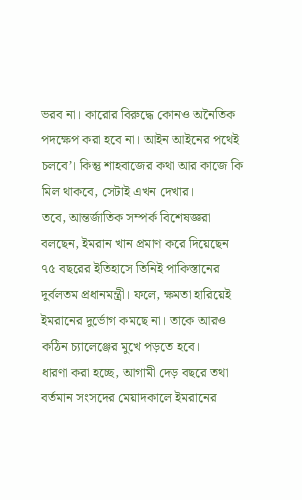ভরব না। কারোর বিরুদ্ধে কোনও অনৈতিক পদক্ষেপ করা হবে না। আইন আইনের পথেই চলবে’। কিন্তু শাহবাজের কথা আর কাজে কি মিল থাকবে, সেটাই এখন দেখার।
তবে, আন্তর্জাতিক সম্পর্ক বিশেষজ্ঞরা বলছেন, ইমরান খান প্রমাণ করে দিয়েছেন ৭৫ বছরের ইতিহাসে তিনিই পাকিস্তানের দুর্বলতম প্রধানমন্ত্রী। ফলে, ক্ষমতা হারিয়েই ইমরানের দুর্ভোগ কমছে না। তাকে আরও কঠিন চ্যালেঞ্জের মুখে পড়তে হবে।
ধারণা করা হচ্ছে, আগামী দেড় বছরে তথা বর্তমান সংসদের মেয়াদকালে ইমরানের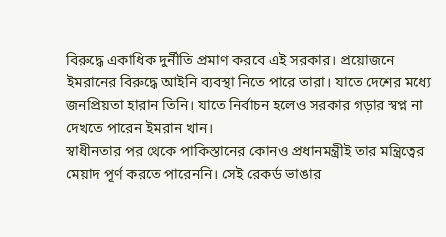বিরুদ্ধে একাধিক দুর্নীতি প্রমাণ করবে এই সরকার। প্রয়োজনে ইমরানের বিরুদ্ধে আইনি ব্যবস্থা নিতে পারে তারা। যাতে দেশের মধ্যে জনপ্রিয়তা হারান তিনি। যাতে নির্বাচন হলেও সরকার গড়ার স্বপ্ন না দেখতে পারেন ইমরান খান।
স্বাধীনতার পর থেকে পাকিস্তানের কোনও প্রধানমন্ত্রীই তার মন্ত্রিত্বের মেয়াদ পূর্ণ করতে পারেননি। সেই রেকর্ড ভাঙার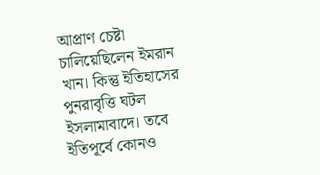আপ্রাণ চেষ্টা চালিয়েছিলেন ইমরান খান। কিন্তু ইতিহাসের পুনরাবৃত্তি ঘটল ইসলামাবাদে। তবে ইতিপূর্বে কোনও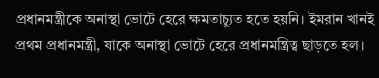প্রধানমন্ত্রীকে অনাস্থা ভোটে হেরে ক্ষমতাচ্যুত হতে হয়নি। ইমরান খানই প্রথম প্রধানমন্ত্রী, যাকে অনাস্থা ভোটে হেরে প্রধানমন্ত্রিত্ব ছাড়তে হল।